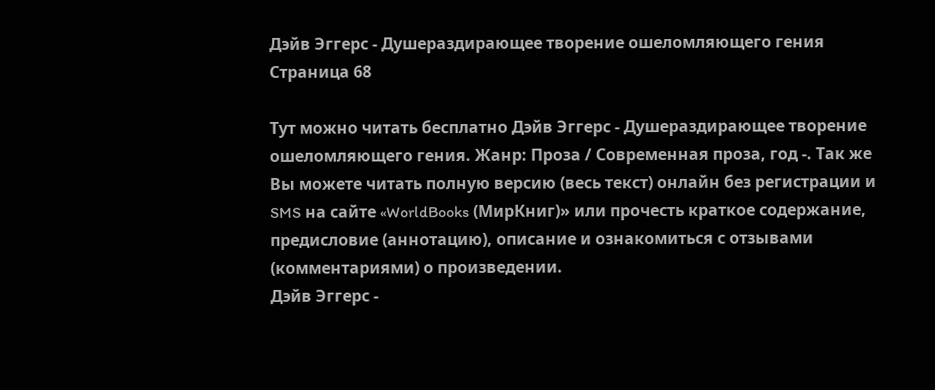Дэйв Эггерс - Душераздирающее творение ошеломляющего гения Страница 68

Тут можно читать бесплатно Дэйв Эггерс - Душераздирающее творение ошеломляющего гения. Жанр: Проза / Современная проза, год -. Так же Вы можете читать полную версию (весь текст) онлайн без регистрации и SMS на сайте «WorldBooks (МирКниг)» или прочесть краткое содержание, предисловие (аннотацию), описание и ознакомиться с отзывами (комментариями) о произведении.
Дэйв Эггерс -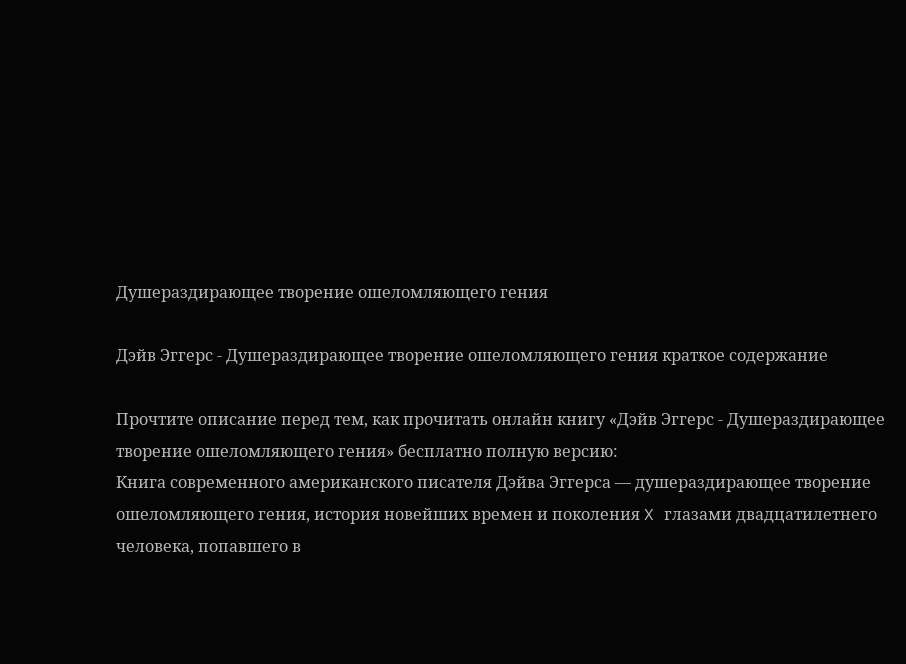Душераздирающее творение ошеломляющего гения

Дэйв Эггерс - Душераздирающее творение ошеломляющего гения краткое содержание

Прочтите описание перед тем, как прочитать онлайн книгу «Дэйв Эггерс - Душераздирающее творение ошеломляющего гения» бесплатно полную версию:
Книга современного американского писателя Дэйва Эггерса — душераздирающее творение ошеломляющего гения, история новейших времен и поколения X глазами двадцатилетнего человека, попавшего в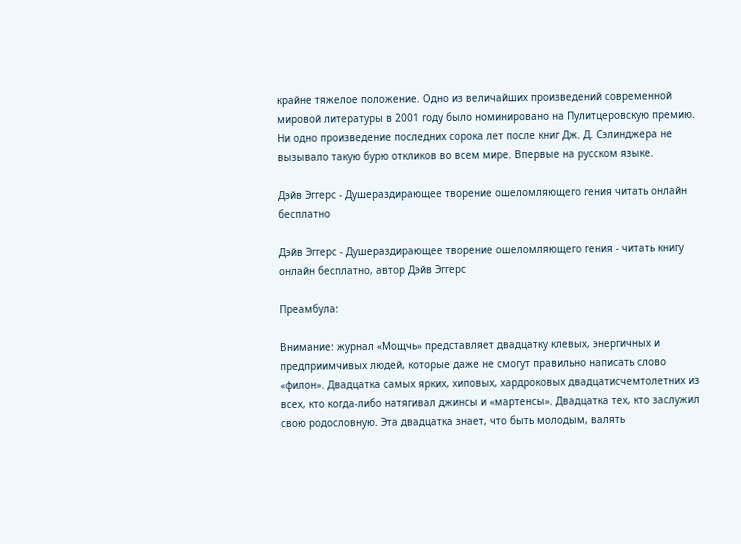крайне тяжелое положение. Одно из величайших произведений современной мировой литературы в 2001 году было номинировано на Пулитцеровскую премию. Ни одно произведение последних сорока лет после книг Дж. Д. Сэлинджера не вызывало такую бурю откликов во всем мире. Впервые на русском языке.

Дэйв Эггерс - Душераздирающее творение ошеломляющего гения читать онлайн бесплатно

Дэйв Эггерс - Душераздирающее творение ошеломляющего гения - читать книгу онлайн бесплатно, автор Дэйв Эггерс

Преамбула:

Внимание: журнал «Мощчь» представляет двадцатку клевых, энергичных и предприимчивых людей, которые даже не смогут правильно написать слово «филон». Двадцатка самых ярких, хиповых, хардроковых двадцатисчемтолетних из всех, кто когда-либо натягивал джинсы и «мартенсы». Двадцатка тех, кто заслужил свою родословную. Эта двадцатка знает, что быть молодым, валять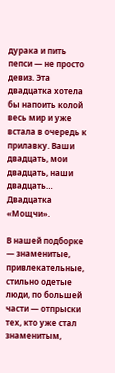дурака и пить пепси — не просто девиз. Эта двадцатка хотела бы напоить колой весь мир и уже встала в очередь к прилавку. Ваши двадцать, мои двадцать, наши двадцать… Двадцатка «Мощчи».

В нашей подборке — знаменитые, привлекательные, стильно одетые люди, по большей части — отпрыски тех, кто уже стал знаменитым,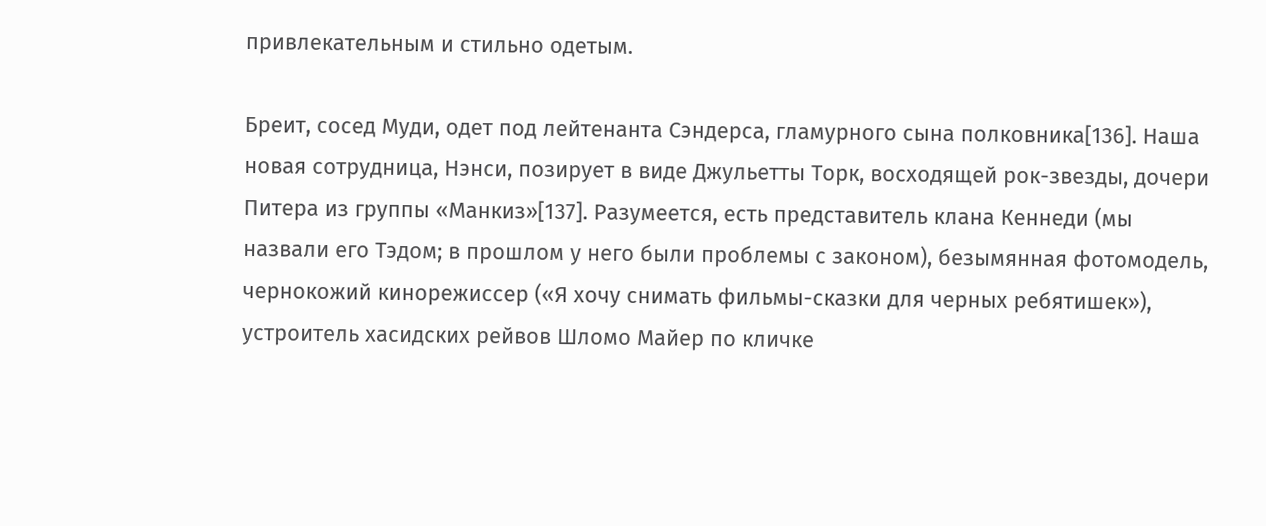привлекательным и стильно одетым.

Бреит, сосед Муди, одет под лейтенанта Сэндерса, гламурного сына полковника[136]. Наша новая сотрудница, Нэнси, позирует в виде Джульетты Торк, восходящей рок-звезды, дочери Питера из группы «Манкиз»[137]. Разумеется, есть представитель клана Кеннеди (мы назвали его Тэдом; в прошлом у него были проблемы с законом), безымянная фотомодель, чернокожий кинорежиссер («Я хочу снимать фильмы-сказки для черных ребятишек»), устроитель хасидских рейвов Шломо Майер по кличке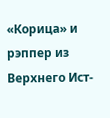«Корица» и рэппер из Верхнего Ист-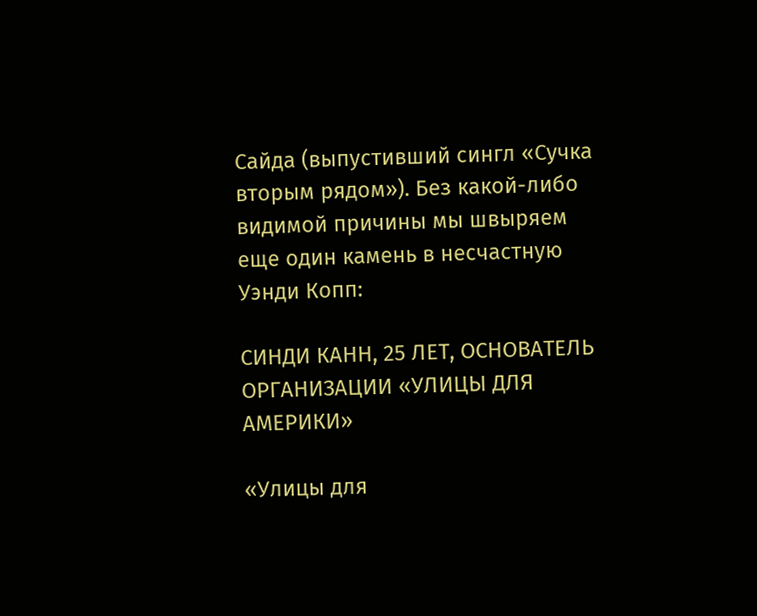Сайда (выпустивший сингл «Сучка вторым рядом»). Без какой-либо видимой причины мы швыряем еще один камень в несчастную Уэнди Копп:

СИНДИ КАНН, 25 ЛЕТ, ОСНОВАТЕЛЬ ОРГАНИЗАЦИИ «УЛИЦЫ ДЛЯ АМЕРИКИ»

«Улицы для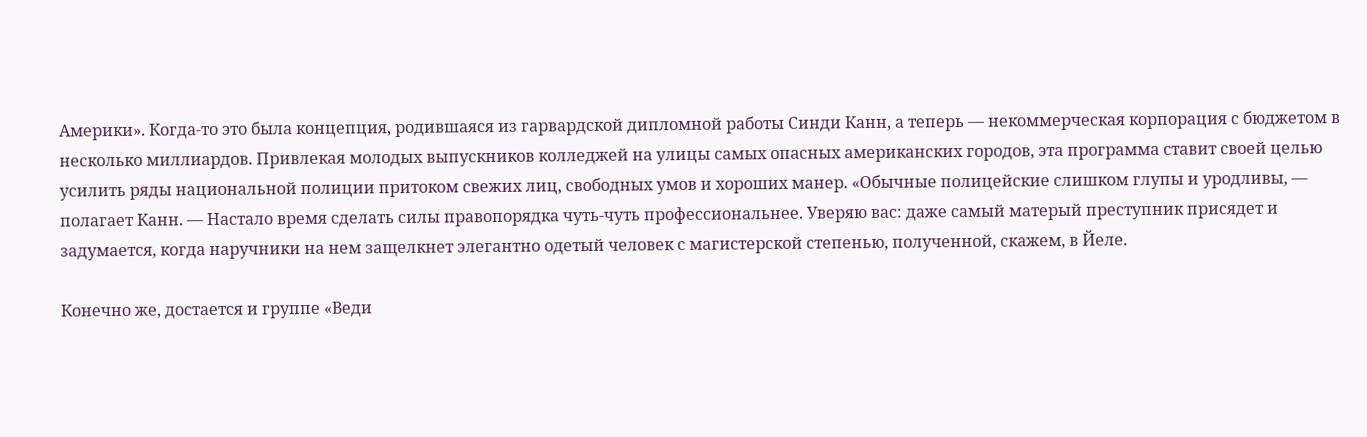Америки». Когда-то это была концепция, родившаяся из гарвардской дипломной работы Синди Канн, а теперь — некоммерческая корпорация с бюджетом в несколько миллиардов. Привлекая молодых выпускников колледжей на улицы самых опасных американских городов, эта программа ставит своей целью усилить ряды национальной полиции притоком свежих лиц, свободных умов и хороших манер. «Обычные полицейские слишком глупы и уродливы, — полагает Канн. — Настало время сделать силы правопорядка чуть-чуть профессиональнее. Уверяю вас: даже самый матерый преступник присядет и задумается, когда наручники на нем защелкнет элегантно одетый человек с магистерской степенью, полученной, скажем, в Йеле.

Конечно же, достается и группе «Веди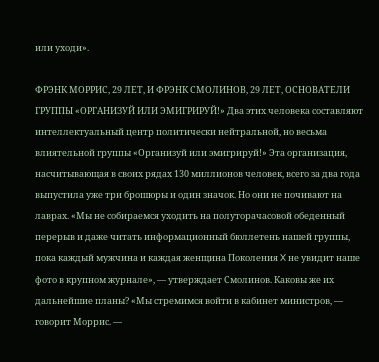или уходи».

ФРЭНК МОРРИС, 29 ЛЕТ, И ФРЭНК СМОЛИНОВ, 29 ЛЕТ, ОСНОВАТЕЛИ ГРУППЫ «ОРГАНИЗУЙ ИЛИ ЭМИГРИРУЙ!» Два этих человека составляют интеллектуальный центр политически нейтральной, но весьма влиятельной группы «Организуй или эмигрируй!» Эта организация, насчитывающая в своих рядах 130 миллионов человек, всего за два года выпустила уже три брошюры и один значок. Но они не почивают на лаврах. «Мы не собираемся уходить на полуторачасовой обеденный перерыв и даже читать информационный бюллетень нашей группы, пока каждый мужчина и каждая женщина Поколения X не увидит наше фото в крупном журнале», — утверждает Смолинов. Каковы же их дальнейшие планы? «Мы стремимся войти в кабинет министров, — говорит Моррис. —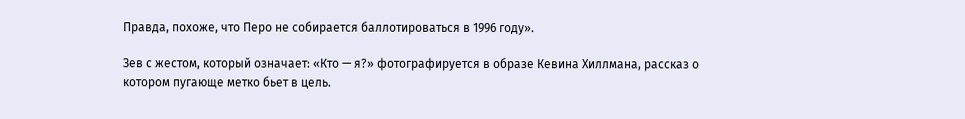Правда, похоже, что Перо не собирается баллотироваться в 1996 году».

Зев с жестом, который означает: «Кто — я?» фотографируется в образе Кевина Хиллмана, рассказ о котором пугающе метко бьет в цель.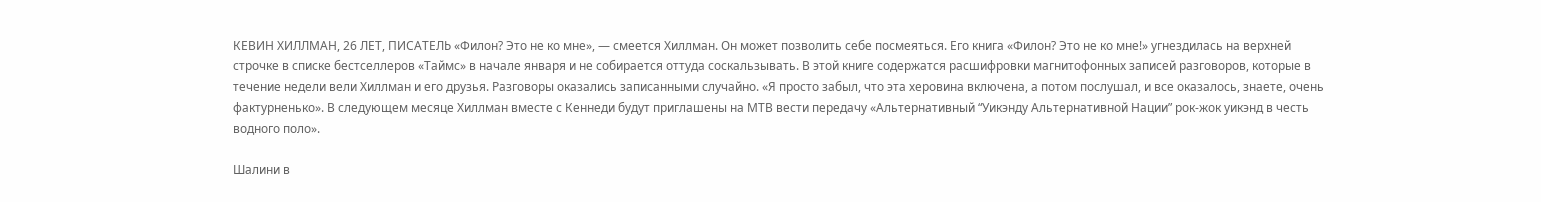КЕВИН ХИЛЛМАН, 26 ЛЕТ, ПИСАТЕЛЬ «Филон? Это не ко мне», — смеется Хиллман. Он может позволить себе посмеяться. Его книга «Филон? Это не ко мне!» угнездилась на верхней строчке в списке бестселлеров «Таймс» в начале января и не собирается оттуда соскальзывать. В этой книге содержатся расшифровки магнитофонных записей разговоров, которые в течение недели вели Хиллман и его друзья. Разговоры оказались записанными случайно. «Я просто забыл, что эта херовина включена, а потом послушал, и все оказалось, знаете, очень фактурненько». В следующем месяце Хиллман вместе с Кеннеди будут приглашены на МТВ вести передачу «Альтернативный “Уикэнду Альтернативной Нации” рок-жок уикэнд в честь водного поло».

Шалини в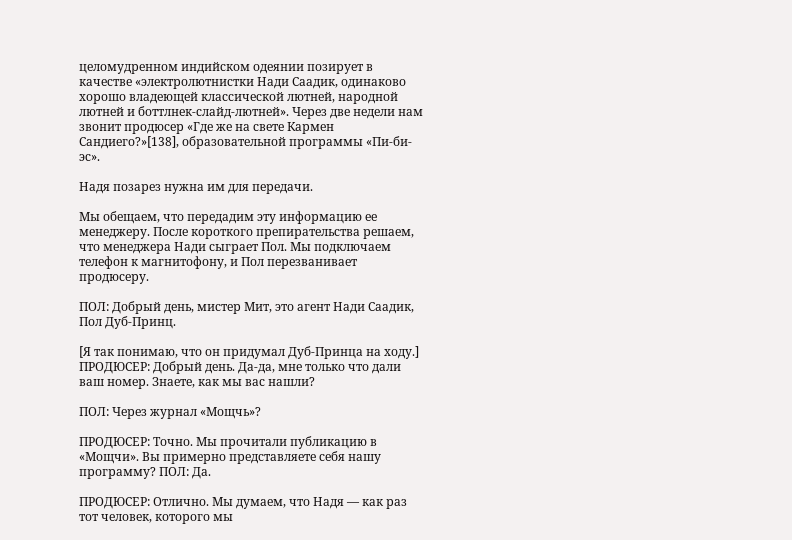целомудренном индийском одеянии позирует в качестве «электролютнистки Нади Саадик, одинаково хорошо владеющей классической лютней, народной лютней и боттлнек-слайд-лютней». Через две недели нам звонит продюсер «Где же на свете Кармен Сандиего?»[138], образовательной программы «Пи-би-эс».

Надя позарез нужна им для передачи.

Мы обещаем, что передадим эту информацию ее менеджеру. После короткого препирательства решаем, что менеджера Нади сыграет Пол. Мы подключаем телефон к магнитофону, и Пол перезванивает продюсеру.

ПОЛ: Добрый день, мистер Мит, это агент Нади Саадик, Пол Дуб-Принц.

[Я так понимаю, что он придумал Дуб-Принца на ходу.] ПРОДЮСЕР: Добрый день. Да-да, мне только что дали ваш номер. Знаете, как мы вас нашли?

ПОЛ: Через журнал «Мощчь»?

ПРОДЮСЕР: Точно. Мы прочитали публикацию в «Мощчи». Вы примерно представляете себя нашу программу? ПОЛ: Да.

ПРОДЮСЕР: Отлично. Мы думаем, что Надя — как раз тот человек, которого мы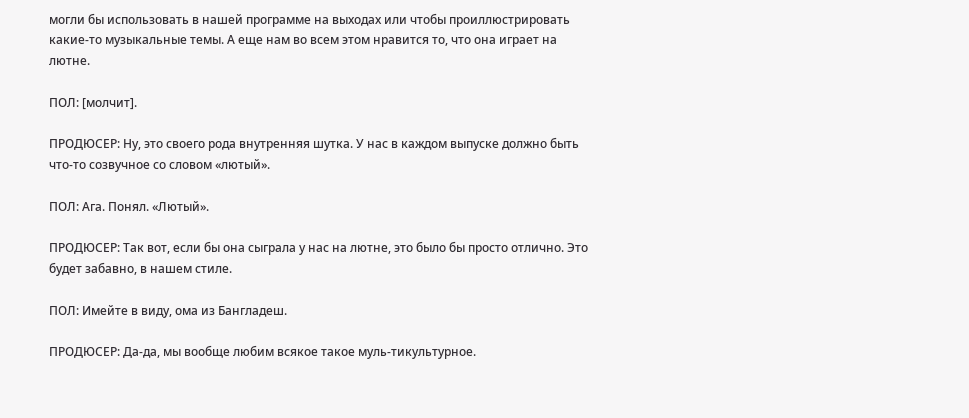могли бы использовать в нашей программе на выходах или чтобы проиллюстрировать какие-то музыкальные темы. А еще нам во всем этом нравится то, что она играет на лютне.

ПОЛ: [молчит].

ПРОДЮСЕР: Ну, это своего рода внутренняя шутка. У нас в каждом выпуске должно быть что-то созвучное со словом «лютый».

ПОЛ: Ага. Понял. «Лютый».

ПРОДЮСЕР: Так вот, если бы она сыграла у нас на лютне, это было бы просто отлично. Это будет забавно, в нашем стиле.

ПОЛ: Имейте в виду, ома из Бангладеш.

ПРОДЮСЕР: Да-да, мы вообще любим всякое такое муль-тикультурное.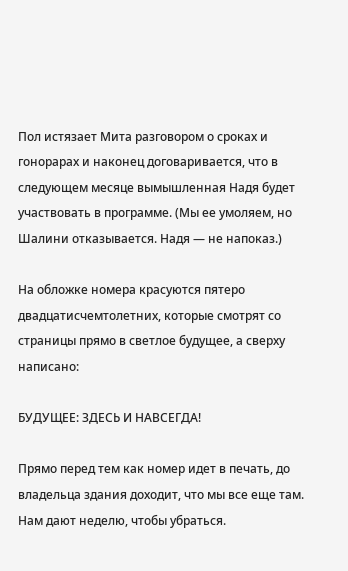Пол истязает Мита разговором о сроках и гонорарах и наконец договаривается, что в следующем месяце вымышленная Надя будет участвовать в программе. (Мы ее умоляем, но Шалини отказывается. Надя — не напоказ.)

На обложке номера красуются пятеро двадцатисчемтолетних, которые смотрят со страницы прямо в светлое будущее, а сверху написано:

БУДУЩЕЕ: ЗДЕСЬ И НАВСЕГДА!

Прямо перед тем как номер идет в печать, до владельца здания доходит, что мы все еще там. Нам дают неделю, чтобы убраться.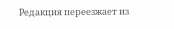Редакция переезжает из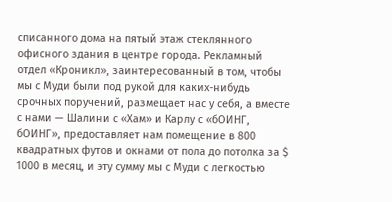списанного дома на пятый этаж стеклянного офисного здания в центре города. Рекламный отдел «Кроникл», заинтересованный в том, чтобы мы с Муди были под рукой для каких-нибудь срочных поручений, размещает нас у себя, а вместе с нами — Шалини с «Хам» и Карлу с «бОИНГ, бОИНГ», предоставляет нам помещение в 800 квадратных футов и окнами от пола до потолка за $ 1000 в месяц, и эту сумму мы с Муди с легкостью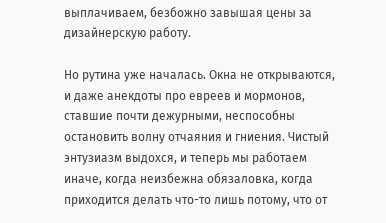выплачиваем, безбожно завышая цены за дизайнерскую работу.

Но рутина уже началась. Окна не открываются, и даже анекдоты про евреев и мормонов, ставшие почти дежурными, неспособны остановить волну отчаяния и гниения. Чистый энтузиазм выдохся, и теперь мы работаем иначе, когда неизбежна обязаловка, когда приходится делать что-то лишь потому, что от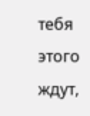тебя этого ждут,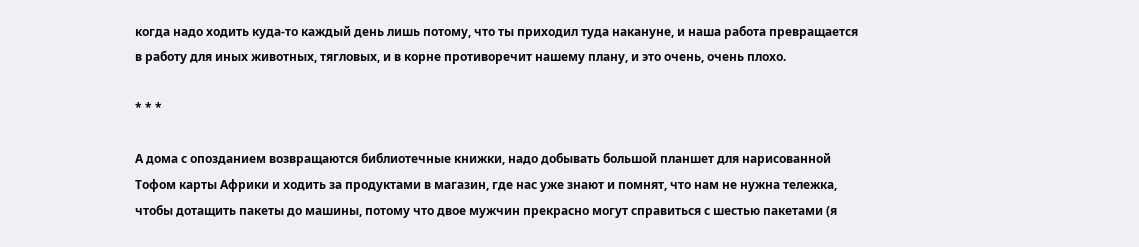когда надо ходить куда-то каждый день лишь потому, что ты приходил туда накануне, и наша работа превращается в работу для иных животных, тягловых, и в корне противоречит нашему плану, и это очень, очень плохо.

* * *

А дома с опозданием возвращаются библиотечные книжки, надо добывать большой планшет для нарисованной Тофом карты Африки и ходить за продуктами в магазин, где нас уже знают и помнят, что нам не нужна тележка, чтобы дотащить пакеты до машины, потому что двое мужчин прекрасно могут справиться с шестью пакетами (я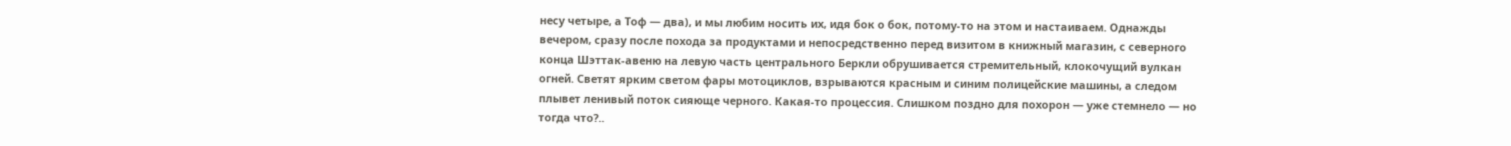несу четыре, а Тоф — два), и мы любим носить их, идя бок о бок, потому-то на этом и настаиваем. Однажды вечером, сразу после похода за продуктами и непосредственно перед визитом в книжный магазин, с северного конца Шэттак-авеню на левую часть центрального Беркли обрушивается стремительный, клокочущий вулкан огней. Светят ярким светом фары мотоциклов, взрываются красным и синим полицейские машины, а следом плывет ленивый поток сияюще черного. Какая-то процессия. Слишком поздно для похорон — уже стемнело — но тогда что?..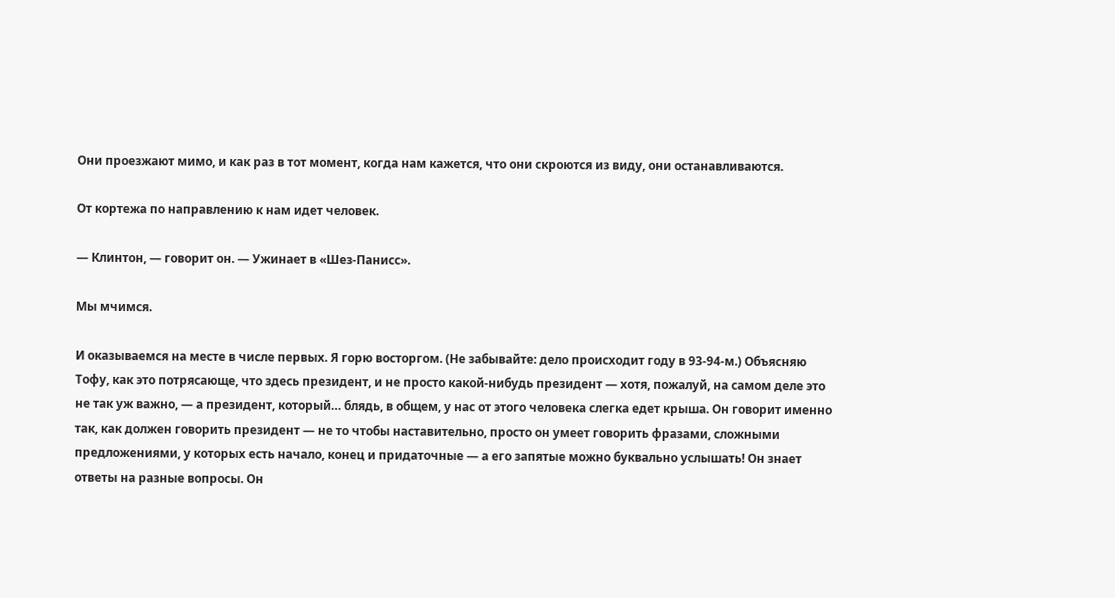Они проезжают мимо, и как раз в тот момент, когда нам кажется, что они скроются из виду, они останавливаются.

От кортежа по направлению к нам идет человек.

— Клинтон, — говорит он. — Ужинает в «Шез-Панисс».

Мы мчимся.

И оказываемся на месте в числе первых. Я горю восторгом. (Не забывайте: дело происходит году в 93-94-м.) Объясняю Тофу, как это потрясающе, что здесь президент, и не просто какой-нибудь президент — хотя, пожалуй, на самом деле это не так уж важно, — а президент, который… блядь, в общем, у нас от этого человека слегка едет крыша. Он говорит именно так, как должен говорить президент — не то чтобы наставительно, просто он умеет говорить фразами, сложными предложениями, у которых есть начало, конец и придаточные — а его запятые можно буквально услышать! Он знает ответы на разные вопросы. Он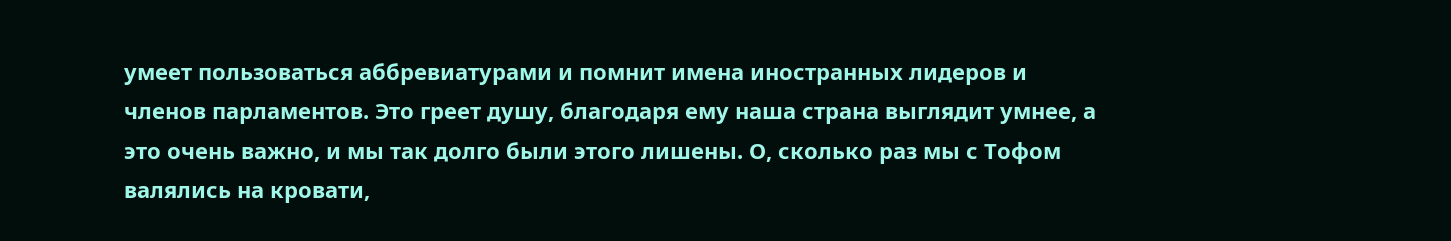умеет пользоваться аббревиатурами и помнит имена иностранных лидеров и членов парламентов. Это греет душу, благодаря ему наша страна выглядит умнее, а это очень важно, и мы так долго были этого лишены. О, сколько раз мы с Тофом валялись на кровати,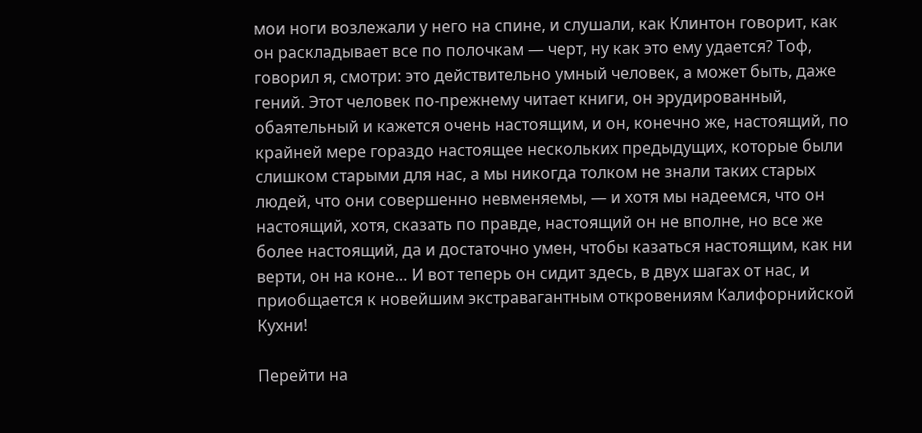мои ноги возлежали у него на спине, и слушали, как Клинтон говорит, как он раскладывает все по полочкам — черт, ну как это ему удается? Тоф, говорил я, смотри: это действительно умный человек, а может быть, даже гений. Этот человек по-прежнему читает книги, он эрудированный, обаятельный и кажется очень настоящим, и он, конечно же, настоящий, по крайней мере гораздо настоящее нескольких предыдущих, которые были слишком старыми для нас, а мы никогда толком не знали таких старых людей, что они совершенно невменяемы, — и хотя мы надеемся, что он настоящий, хотя, сказать по правде, настоящий он не вполне, но все же более настоящий, да и достаточно умен, чтобы казаться настоящим, как ни верти, он на коне… И вот теперь он сидит здесь, в двух шагах от нас, и приобщается к новейшим экстравагантным откровениям Калифорнийской Кухни!

Перейти на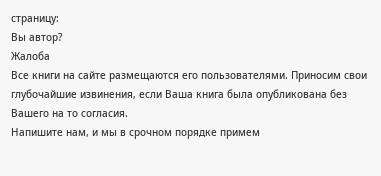страницу:
Вы автор?
Жалоба
Все книги на сайте размещаются его пользователями. Приносим свои глубочайшие извинения, если Ваша книга была опубликована без Вашего на то согласия.
Напишите нам, и мы в срочном порядке примем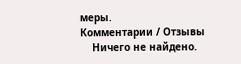меры.
Комментарии / Отзывы
    Ничего не найдено.